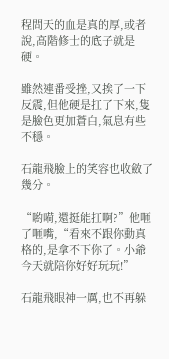程問天的血是真的厚,或者說,高階修士的底子就是硬。

雖然連番受挫,又挨了一下反震,但他硬是扛了下來,隻是臉色更加蒼白,氣息有些不穩。

石龍飛臉上的笑容也收斂了幾分。

“喲嗬,還挺能扛啊?”他咂了咂嘴,“看來不跟你動真格的,是拿不下你了。小爺今天就陪你好好玩玩!”

石龍飛眼神一厲,也不再躲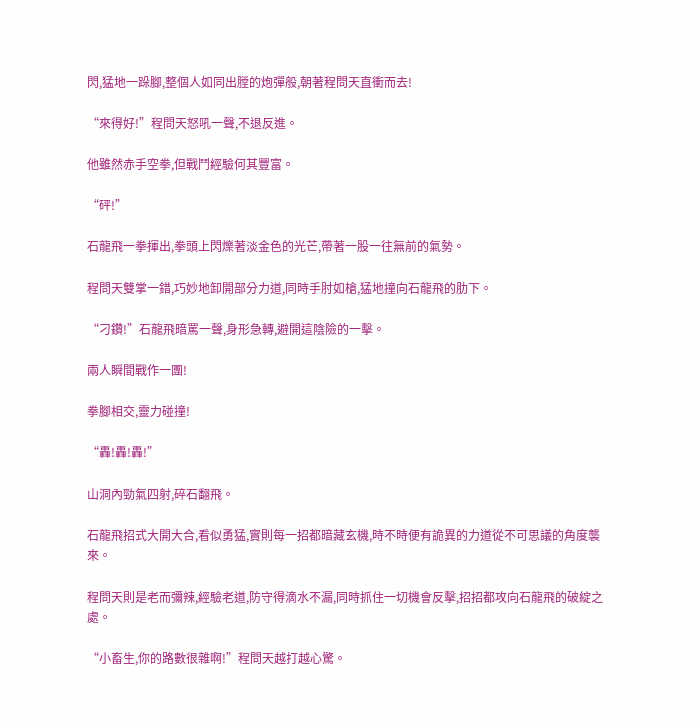閃,猛地一跺腳,整個人如同出膛的炮彈般,朝著程問天直衝而去!

“來得好!”程問天怒吼一聲,不退反進。

他雖然赤手空拳,但戰鬥經驗何其豐富。

“砰!”

石龍飛一拳揮出,拳頭上閃爍著淡金色的光芒,帶著一股一往無前的氣勢。

程問天雙掌一錯,巧妙地卸開部分力道,同時手肘如槍,猛地撞向石龍飛的肋下。

“刁鑽!”石龍飛暗罵一聲,身形急轉,避開這陰險的一擊。

兩人瞬間戰作一團!

拳腳相交,靈力碰撞!

“轟!轟!轟!”

山洞內勁氣四射,碎石翻飛。

石龍飛招式大開大合,看似勇猛,實則每一招都暗藏玄機,時不時便有詭異的力道從不可思議的角度襲來。

程問天則是老而彌辣,經驗老道,防守得滴水不漏,同時抓住一切機會反擊,招招都攻向石龍飛的破綻之處。

“小畜生,你的路數很雜啊!”程問天越打越心驚。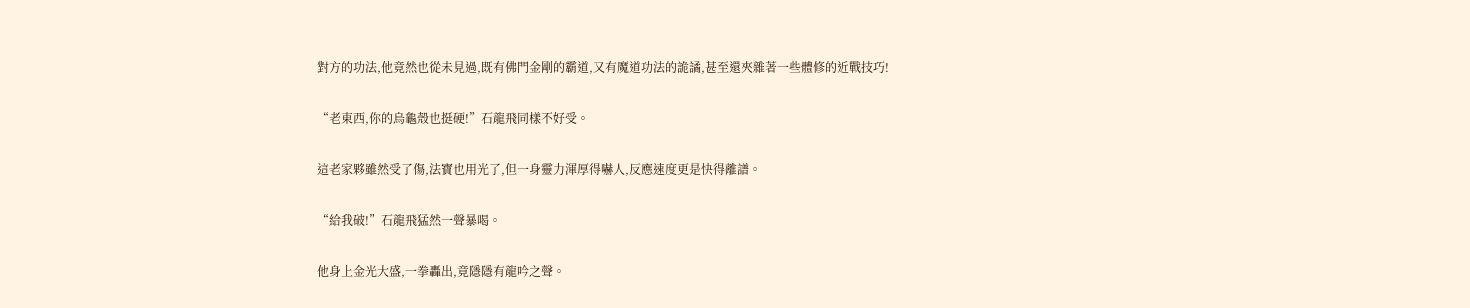對方的功法,他竟然也從未見過,既有佛門金剛的霸道,又有魔道功法的詭譎,甚至還夾雜著一些體修的近戰技巧!

“老東西,你的烏龜殼也挺硬!”石龍飛同樣不好受。

這老家夥雖然受了傷,法寶也用光了,但一身靈力渾厚得嚇人,反應速度更是快得離譜。

“給我破!”石龍飛猛然一聲暴喝。

他身上金光大盛,一拳轟出,竟隱隱有龍吟之聲。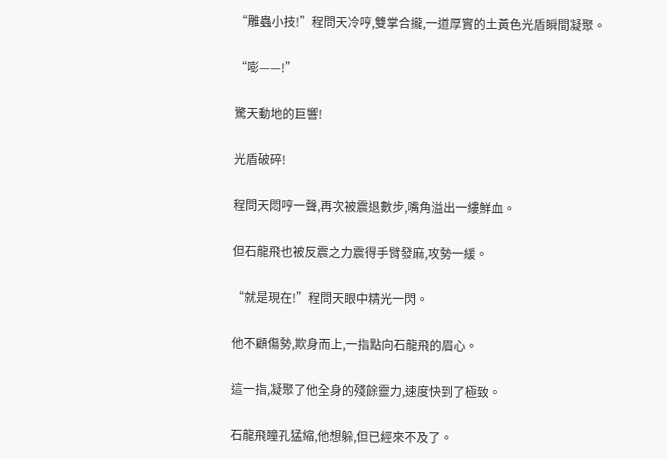“雕蟲小技!”程問天冷哼,雙掌合攏,一道厚實的土黃色光盾瞬間凝聚。

“嘭——!”

驚天動地的巨響!

光盾破碎!

程問天悶哼一聲,再次被震退數步,嘴角溢出一縷鮮血。

但石龍飛也被反震之力震得手臂發麻,攻勢一緩。

“就是現在!”程問天眼中精光一閃。

他不顧傷勢,欺身而上,一指點向石龍飛的眉心。

這一指,凝聚了他全身的殘餘靈力,速度快到了極致。

石龍飛瞳孔猛縮,他想躲,但已經來不及了。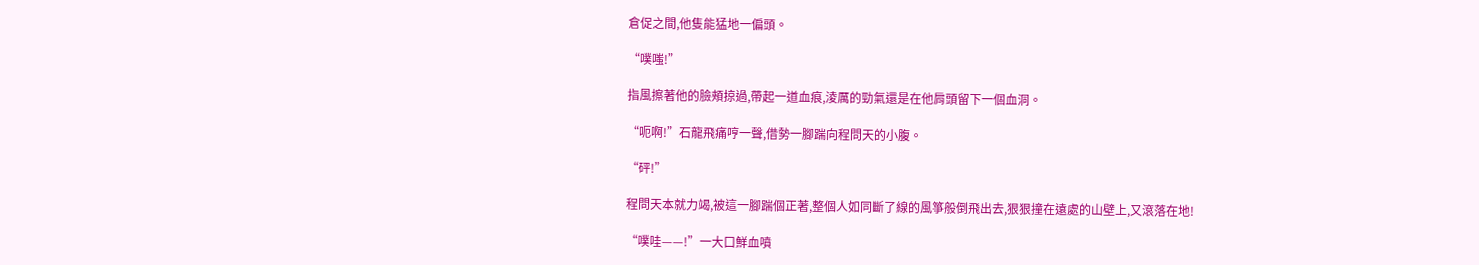倉促之間,他隻能猛地一偏頭。

“噗嗤!”

指風擦著他的臉頰掠過,帶起一道血痕,淩厲的勁氣還是在他肩頭留下一個血洞。

“呃啊!”石龍飛痛哼一聲,借勢一腳踹向程問天的小腹。

“砰!”

程問天本就力竭,被這一腳踹個正著,整個人如同斷了線的風箏般倒飛出去,狠狠撞在遠處的山壁上,又滾落在地!

“噗哇——!”一大口鮮血噴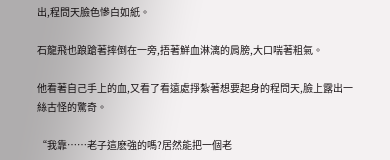出,程問天臉色慘白如紙。

石龍飛也踉蹌著摔倒在一旁,捂著鮮血淋漓的肩膀,大口喘著粗氣。

他看著自己手上的血,又看了看遠處掙紮著想要起身的程問天,臉上露出一絲古怪的驚奇。

“我靠……老子這麽強的嗎?居然能把一個老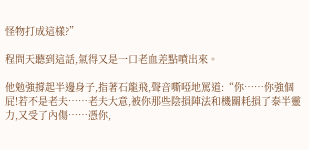怪物打成這樣?”

程問天聽到這話,氣得又是一口老血差點噴出來。

他勉強撐起半邊身子,指著石龍飛,聲音嘶啞地罵道:“你……你強個屁!若不是老夫……老夫大意,被你那些陰損陣法和機關耗損了泰半靈力,又受了內傷……憑你,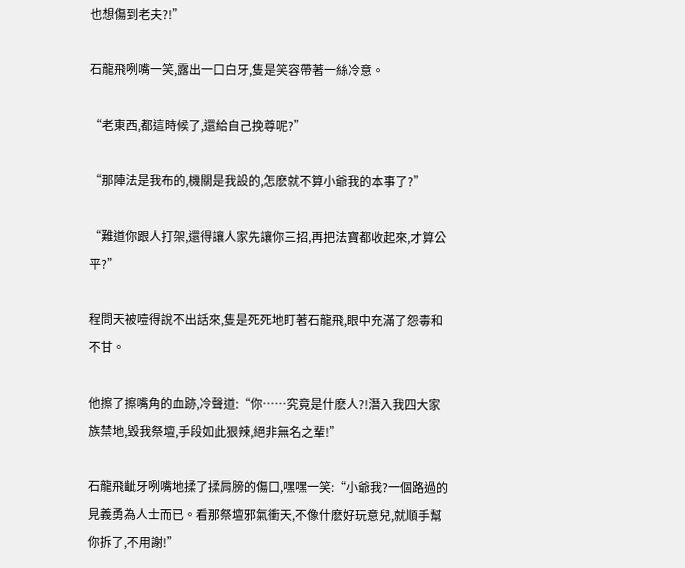也想傷到老夫?!”

石龍飛咧嘴一笑,露出一口白牙,隻是笑容帶著一絲冷意。

“老東西,都這時候了,還給自己挽尊呢?”

“那陣法是我布的,機關是我設的,怎麽就不算小爺我的本事了?”

“難道你跟人打架,還得讓人家先讓你三招,再把法寶都收起來,才算公平?”

程問天被噎得說不出話來,隻是死死地盯著石龍飛,眼中充滿了怨毒和不甘。

他擦了擦嘴角的血跡,冷聲道:“你……究竟是什麽人?!潛入我四大家族禁地,毀我祭壇,手段如此狠辣,絕非無名之輩!”

石龍飛齜牙咧嘴地揉了揉肩膀的傷口,嘿嘿一笑:“小爺我?一個路過的見義勇為人士而已。看那祭壇邪氣衝天,不像什麽好玩意兒,就順手幫你拆了,不用謝!”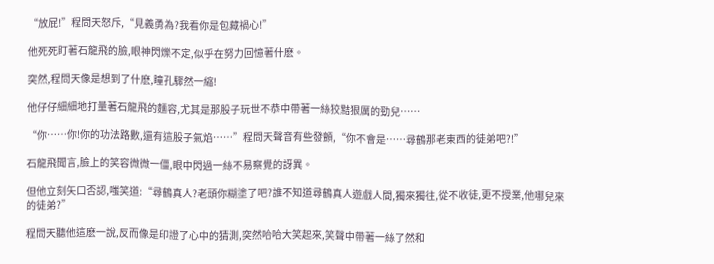“放屁!”程問天怒斥,“見義勇為?我看你是包藏禍心!”

他死死盯著石龍飛的臉,眼神閃爍不定,似乎在努力回憶著什麽。

突然,程問天像是想到了什麽,瞳孔驟然一縮!

他仔仔細細地打量著石龍飛的麵容,尤其是那股子玩世不恭中帶著一絲狡黠狠厲的勁兒……

“你……你!你的功法路數,還有這股子氣焰……”程問天聲音有些發顫,“你不會是……尋鶴那老東西的徒弟吧?!”

石龍飛聞言,臉上的笑容微微一僵,眼中閃過一絲不易察覺的訝異。

但他立刻矢口否認,嗤笑道:“尋鶴真人?老頭你糊塗了吧?誰不知道尋鶴真人遊戲人間,獨來獨往,從不收徒,更不授業,他哪兒來的徒弟?”

程問天聽他這麽一說,反而像是印證了心中的猜測,突然哈哈大笑起來,笑聲中帶著一絲了然和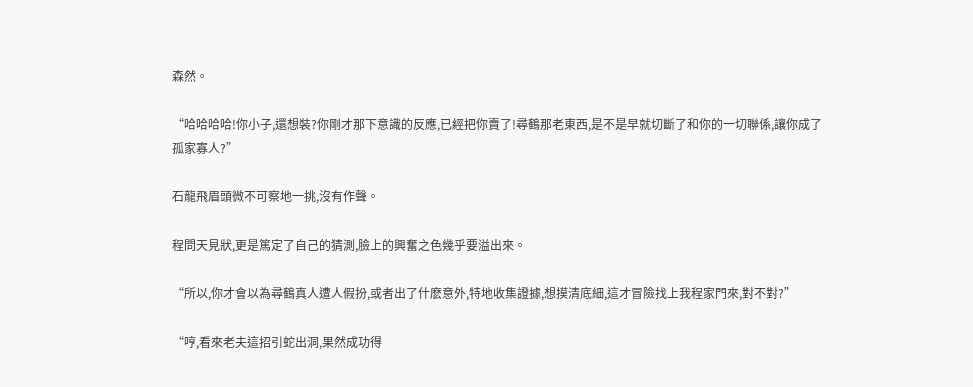森然。

“哈哈哈哈!你小子,還想裝?你剛才那下意識的反應,已經把你賣了!尋鶴那老東西,是不是早就切斷了和你的一切聯係,讓你成了孤家寡人?”

石龍飛眉頭微不可察地一挑,沒有作聲。

程問天見狀,更是篤定了自己的猜測,臉上的興奮之色幾乎要溢出來。

“所以,你才會以為尋鶴真人遭人假扮,或者出了什麽意外,特地收集證據,想摸清底細,這才冒險找上我程家門來,對不對?”

“哼,看來老夫這招引蛇出洞,果然成功得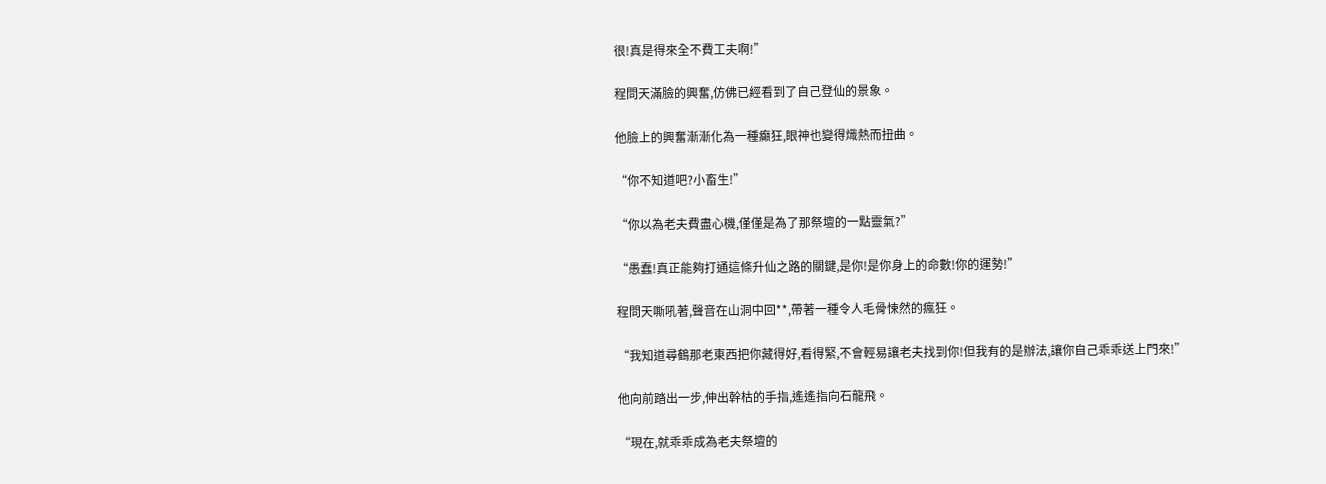很!真是得來全不費工夫啊!”

程問天滿臉的興奮,仿佛已經看到了自己登仙的景象。

他臉上的興奮漸漸化為一種癲狂,眼神也變得熾熱而扭曲。

“你不知道吧?小畜生!”

“你以為老夫費盡心機,僅僅是為了那祭壇的一點靈氣?”

“愚蠢!真正能夠打通這條升仙之路的關鍵,是你!是你身上的命數!你的運勢!”

程問天嘶吼著,聲音在山洞中回**,帶著一種令人毛骨悚然的瘋狂。

“我知道尋鶴那老東西把你藏得好,看得緊,不會輕易讓老夫找到你!但我有的是辦法,讓你自己乖乖送上門來!”

他向前踏出一步,伸出幹枯的手指,遙遙指向石龍飛。

“現在,就乖乖成為老夫祭壇的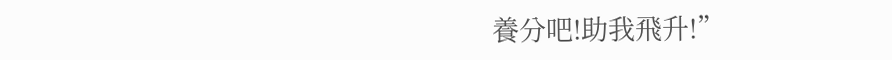養分吧!助我飛升!”